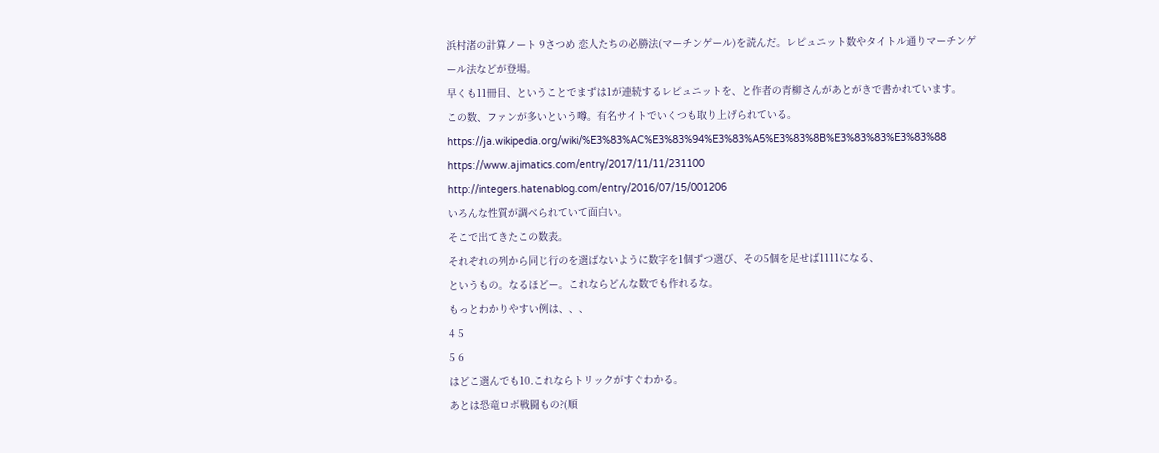浜村渚の計算ノート 9さつめ 恋人たちの必勝法(マーチンゲール)を読んだ。レピュニット数やタイトル通りマーチンゲール法などが登場。
早くも11冊目、ということでまずは1が連続するレピュニットを、と作者の青柳さんがあとがきで書かれています。
この数、ファンが多いという噂。有名サイトでいくつも取り上げられている。
https://ja.wikipedia.org/wiki/%E3%83%AC%E3%83%94%E3%83%A5%E3%83%8B%E3%83%83%E3%83%88
https://www.ajimatics.com/entry/2017/11/11/231100
http://integers.hatenablog.com/entry/2016/07/15/001206
いろんな性質が調べられていて面白い。
そこで出てきたこの数表。
それぞれの列から同じ行のを選ばないように数字を1個ずつ選び、その5個を足せば1111になる、
というもの。なるほどー。これならどんな数でも作れるな。
もっとわかりやすい例は、、、
4 5
5 6
はどこ選んでも10.これならトリックがすぐわかる。
あとは恐竜ロボ戦闘もの?(順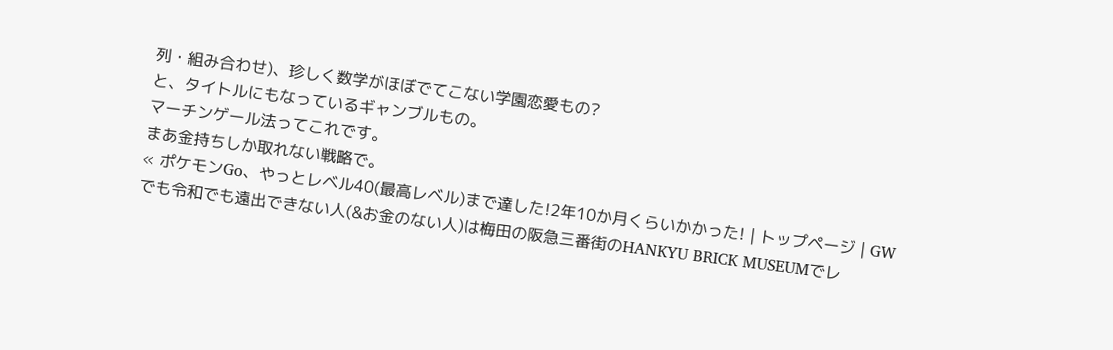列・組み合わせ)、珍しく数学がほぼでてこない学園恋愛もの?
と、タイトルにもなっているギャンブルもの。
マーチンゲール法ってこれです。
まあ金持ちしか取れない戦略で。
« ポケモンGo、やっとレベル40(最高レベル)まで達した!2年10か月くらいかかった! | トップページ | GWでも令和でも遠出できない人(&お金のない人)は梅田の阪急三番街のHANKYU BRICK MUSEUMでレ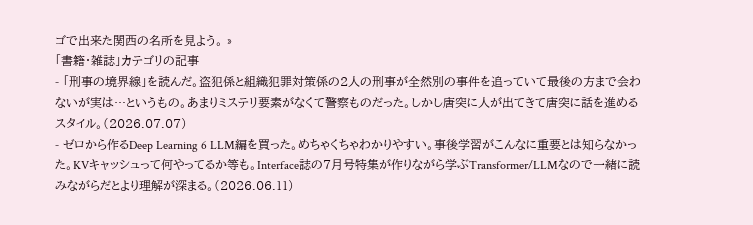ゴで出来た関西の名所を見よう。 »
「書籍・雑誌」カテゴリの記事
- 「刑事の境界線」を読んだ。盗犯係と組織犯罪対策係の2人の刑事が全然別の事件を追っていて最後の方まで会わないが実は…というもの。あまりミステリ要素がなくて警察ものだった。しかし唐突に人が出てきて唐突に話を進めるスタイル。(2026.07.07)
- ゼロから作るDeep Learning 6 LLM編を買った。めちゃくちゃわかりやすい。事後学習がこんなに重要とは知らなかった。KVキャッシュって何やってるか等も。Interface誌の7月号特集が作りながら学ぶTransformer/LLMなので一緒に読みながらだとより理解が深まる。(2026.06.11)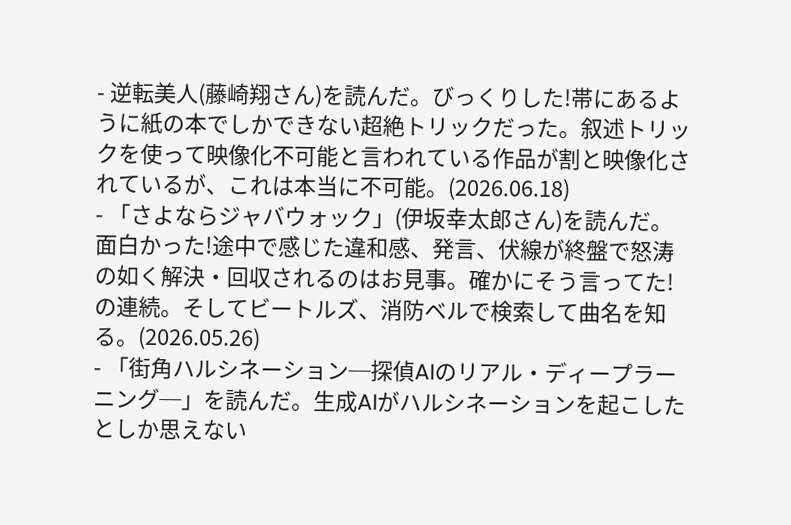- 逆転美人(藤崎翔さん)を読んだ。びっくりした!帯にあるように紙の本でしかできない超絶トリックだった。叙述トリックを使って映像化不可能と言われている作品が割と映像化されているが、これは本当に不可能。(2026.06.18)
- 「さよならジャバウォック」(伊坂幸太郎さん)を読んだ。面白かった!途中で感じた違和感、発言、伏線が終盤で怒涛の如く解決・回収されるのはお見事。確かにそう言ってた!の連続。そしてビートルズ、消防ベルで検索して曲名を知る。(2026.05.26)
- 「街角ハルシネーション─探偵AIのリアル・ディープラーニング─」を読んだ。生成AIがハルシネーションを起こしたとしか思えない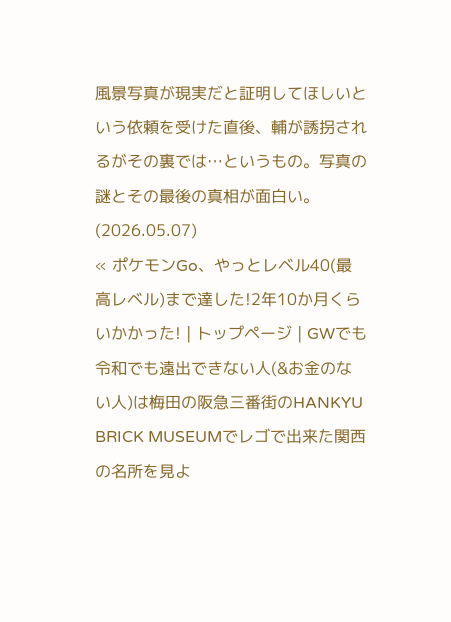風景写真が現実だと証明してほしいという依頼を受けた直後、輔が誘拐されるがその裏では…というもの。写真の謎とその最後の真相が面白い。(2026.05.07)
« ポケモンGo、やっとレベル40(最高レベル)まで達した!2年10か月くらいかかった! | トップページ | GWでも令和でも遠出できない人(&お金のない人)は梅田の阪急三番街のHANKYU BRICK MUSEUMでレゴで出来た関西の名所を見よ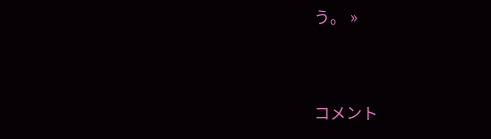う。 »



コメント